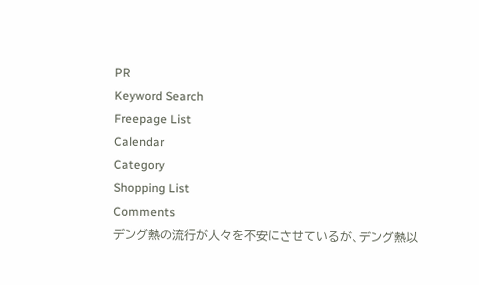PR
Keyword Search
Freepage List
Calendar
Category
Shopping List
Comments
デング熱の流行が人々を不安にさせているが、デング熱以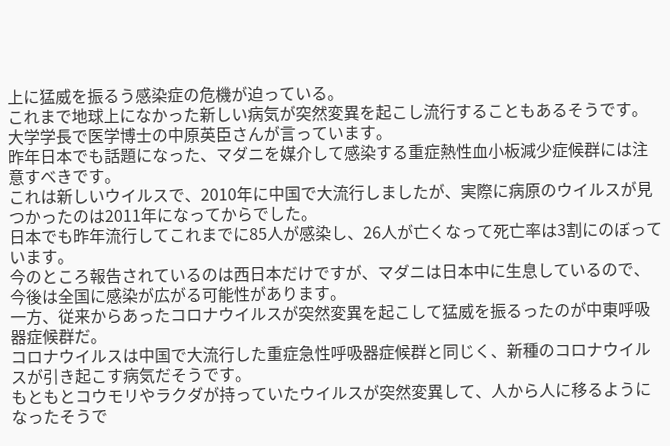上に猛威を振るう感染症の危機が迫っている。
これまで地球上になかった新しい病気が突然変異を起こし流行することもあるそうです。
大学学長で医学博士の中原英臣さんが言っています。
昨年日本でも話題になった、マダニを媒介して感染する重症熱性血小板減少症候群には注意すべきです。
これは新しいウイルスで、2010年に中国で大流行しましたが、実際に病原のウイルスが見つかったのは2011年になってからでした。
日本でも昨年流行してこれまでに85人が感染し、26人が亡くなって死亡率は3割にのぼっています。
今のところ報告されているのは西日本だけですが、マダニは日本中に生息しているので、今後は全国に感染が広がる可能性があります。
一方、従来からあったコロナウイルスが突然変異を起こして猛威を振るったのが中東呼吸器症候群だ。
コロナウイルスは中国で大流行した重症急性呼吸器症候群と同じく、新種のコロナウイルスが引き起こす病気だそうです。
もともとコウモリやラクダが持っていたウイルスが突然変異して、人から人に移るようになったそうで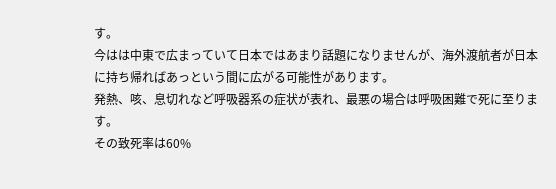す。
今はは中東で広まっていて日本ではあまり話題になりませんが、海外渡航者が日本に持ち帰ればあっという間に広がる可能性があります。
発熱、咳、息切れなど呼吸器系の症状が表れ、最悪の場合は呼吸困難で死に至ります。
その致死率は60%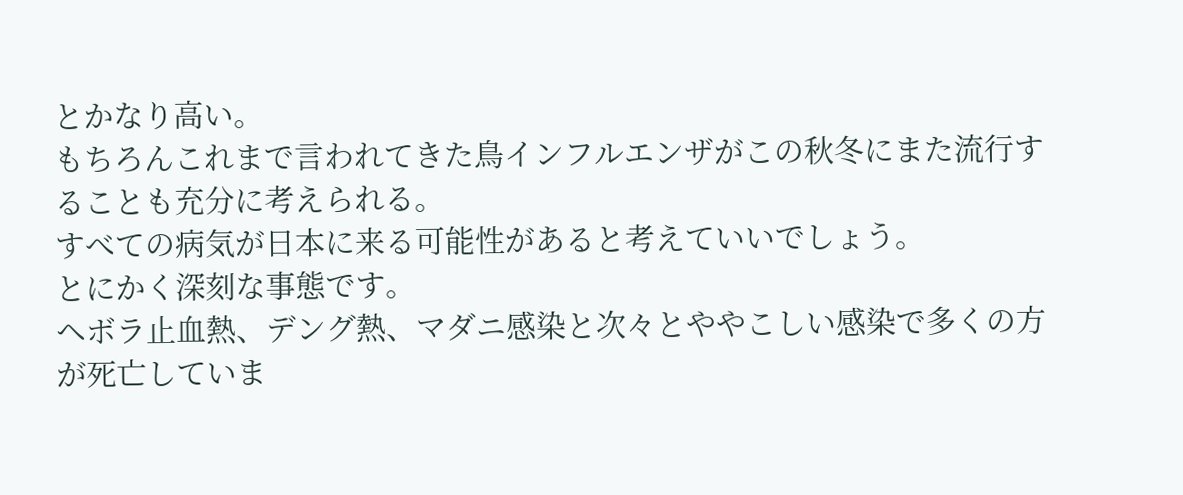とかなり高い。
もちろんこれまで言われてきた鳥インフルエンザがこの秋冬にまた流行することも充分に考えられる。
すべての病気が日本に来る可能性があると考えていいでしょう。
とにかく深刻な事態です。
ヘボラ止血熱、デング熱、マダニ感染と次々とややこしい感染で多くの方が死亡していま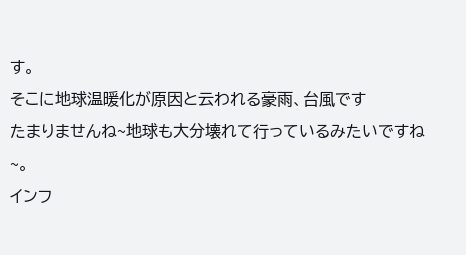す。
そこに地球温暖化が原因と云われる豪雨、台風です
たまりませんね~地球も大分壊れて行っているみたいですね~。
インフ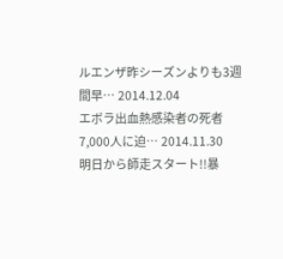ルエンザ昨シーズンよりも3週間早… 2014.12.04
エボラ出血熱感染者の死者7,000人に迫… 2014.11.30
明日から師走スタート!!暴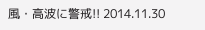風・高波に警戒!! 2014.11.30